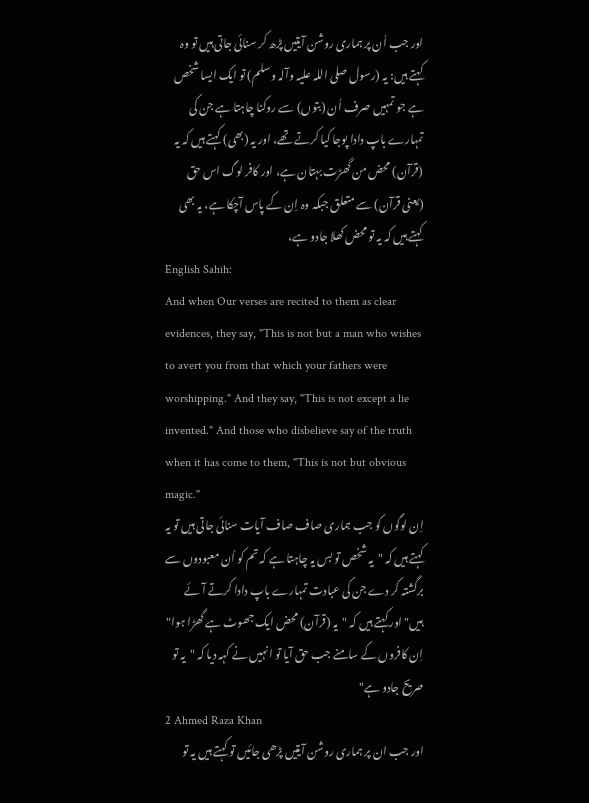اور جب اُن پر ہماری روشن آیتیں پڑھ کر سنائی جاتی ہیں تو وہ کہتے ہیں: یہ (رسول صلی اللہ علیہ وآلہ وسلم) تو ایک ایسا شخص ہے جو تمہیں صرف اُن (بتوں) سے روکنا چاہتا ہے جن کی تمہارے باپ دادا پوجا کیا کرتے تھے، اور یہ (بھی) کہتے ہیں کہ یہ (قرآن) محض من گھڑت بہتان ہے، اور کافر لوگ اس حق (یعنی قرآن) سے متعلق جبکہ وہ اِن کے پاس آچکا ہے، یہ بھی کہتے ہیں کہ یہ تو محض کھلا جادو ہے،
English Sahih:
And when Our verses are recited to them as clear evidences, they say, "This is not but a man who wishes to avert you from that which your fathers were worshipping." And they say, "This is not except a lie invented." And those who disbelieve say of the truth when it has come to them, "This is not but obvious magic."
اِن لوگوں کو جب ہماری صاف صاف آیات سنائی جاتی ہیں تو یہ کہتے ہیں کہ "یہ شخص تو بس یہ چاہتا ہے کہ تم کو اُن معبودوں سے برگشتہ کر دے جن کی عبادت تمہارے باپ دادا کرتے آئے ہیں" اور کہتے ہیں کہ "یہ (قرآن) محض ایک جھوٹ ہے گھڑا ہوا" اِن کافروں کے سامنے جب حق آیا تو انہیں نے کہہ دیا کہ "یہ تو صریح جادو ہے"
2 Ahmed Raza Khan
اور جب ان پر ہماری روشن آیتیں پڑھی جائیں تو کہتے ہیں یہ تو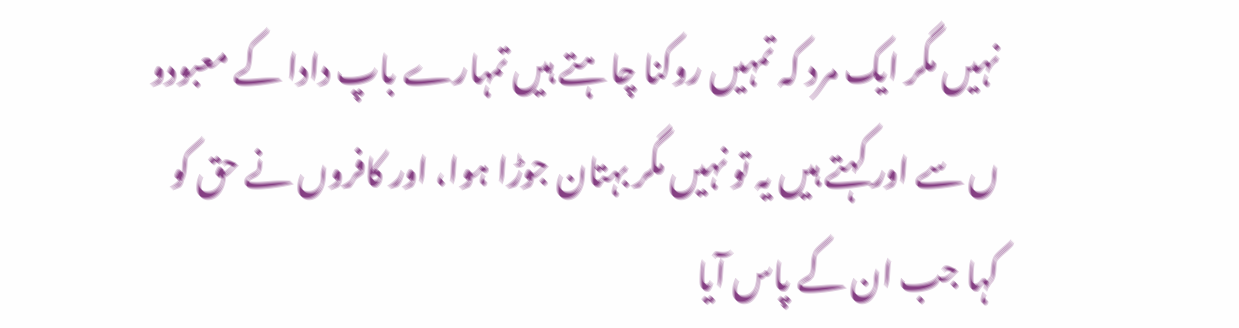نہیں مگر ایک مرد کہ تمہیں روکنا چاہتے ہیں تمہارے باپ دادا کے معبودو ں سے اور کہتے ہیں یہ تو نہیں مگر بہتان جوڑا ہوا، اور کافروں نے حق کو کہا جب ان کے پاس آیا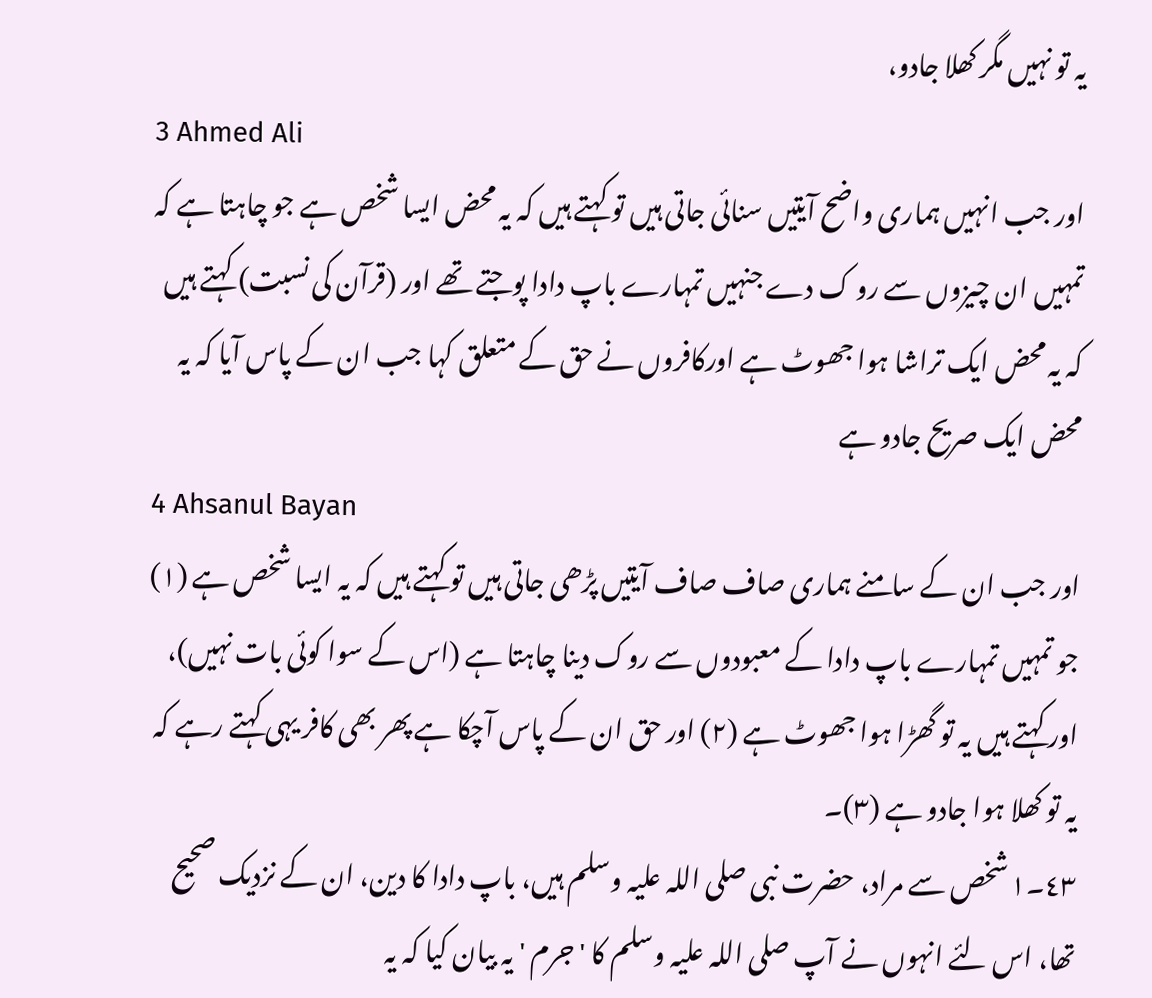یہ تو نہیں مگر کھلا جادو،
3 Ahmed Ali
اور جب انہیں ہماری واضح آیتیں سنائی جاتی ہیں تو کہتے ہیں کہ یہ محض ایسا شخص ہے جو چاہتا ہے کہ تمہیں ان چیزوں سے رو ک دے جنہیں تمہارے باپ دادا پوجتے تھے اور (قرآن کی نسبت) کہتے ہیں کہ یہ محض ایک تراشا ہوا جھوٹ ہے اورکافروں نے حق کے متعلق کہا جب ان کے پاس آیا کہ یہ محض ایک صریح جادو ہے
4 Ahsanul Bayan
اور جب ان کے سامنے ہماری صاف صاف آیتیں پڑھی جاتی ہیں تو کہتے ہیں کہ یہ ایسا شخص ہے (١) جو تمہیں تمہارے باپ دادا کے معبودوں سے روک دینا چاہتا ہے (اس کے سوا کوئی بات نہیں)، اور کہتے ہیں یہ تو گھڑا ہوا جھوٹ ہے (٢) اور حق ان کے پاس آچکا ہے پھر بھی کافر یہی کہتے رہے کہ یہ تو کھلا ہوا جادو ہے (٣)۔
٤٣۔١ شخص سے مراد، حضرت نبی صلی اللہ علیہ وسلم ہیں، باپ دادا کا دین، ان کے نزدیک صحیح تھا، اس لئے انہوں نے آپ صلی اللہ علیہ وسلم کا ' جرم ' یہ بیان کیا کہ یہ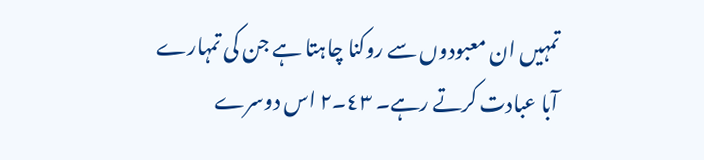تمہیں ان معبودوں سے روکنا چاہتا ہے جن کی تمہارے آبا عبادت کرتے رہے۔ ٤٣۔٢ اس دوسرے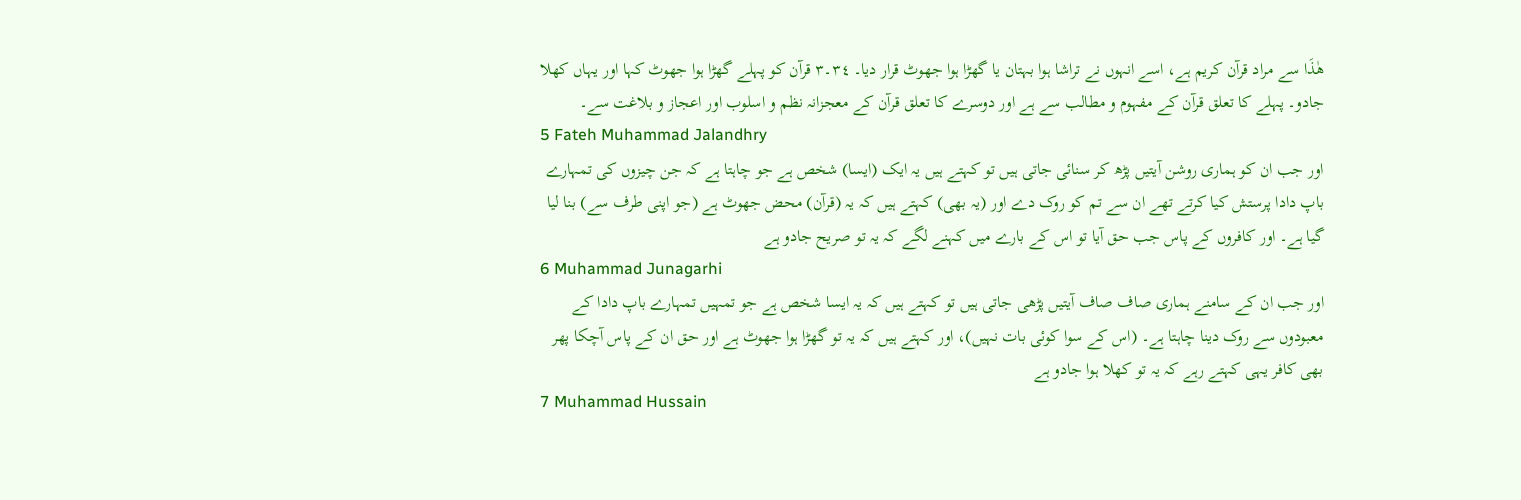ھٰذَا سے مراد قرآن کریم ہے، اسے انہوں نے تراشا ہوا بہتان یا گھڑا ہوا جھوٹ قرار دیا۔ ٣٤۔٣ قرآن کو پہلے گھڑا ہوا جھوٹ کہا اور یہاں کھلا جادو۔ پہلے کا تعلق قرآن کے مفہوم و مطالب سے ہے اور دوسرے کا تعلق قرآن کے معجزانہ نظم و اسلوب اور اعجاز و بلاغت سے۔
5 Fateh Muhammad Jalandhry
اور جب ان کو ہماری روشن آیتیں پڑھ کر سنائی جاتی ہیں تو کہتے ہیں یہ ایک (ایسا) شخص ہے جو چاہتا ہے کہ جن چیزوں کی تمہارے باپ دادا پرستش کیا کرتے تھے ان سے تم کو روک دے اور (یہ بھی) کہتے ہیں کہ یہ (قرآن) محض جھوٹ ہے (جو اپنی طرف سے) بنا لیا گیا ہے۔ اور کافروں کے پاس جب حق آیا تو اس کے بارے میں کہنے لگے کہ یہ تو صریح جادو ہے
6 Muhammad Junagarhi
اور جب ان کے سامنے ہماری صاف صاف آیتیں پڑھی جاتی ہیں تو کہتے ہیں کہ یہ ایسا شخص ہے جو تمہیں تمہارے باپ دادا کے معبودوں سے روک دینا چاہتا ہے۔ (اس کے سوا کوئی بات نہیں)، اور کہتے ہیں کہ یہ تو گھڑا ہوا جھوٹ ہے اور حق ان کے پاس آچکا پھر بھی کافر یہی کہتے رہے کہ یہ تو کھلا ہوا جادو ہے
7 Muhammad Hussain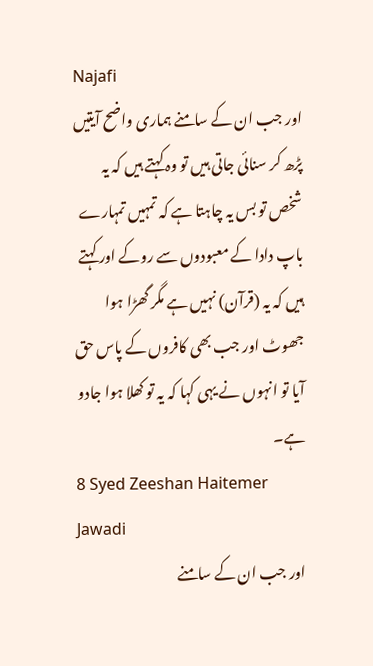Najafi
اور جب ان کے سامنے ہماری واضح آیتیں پڑھ کر سنائی جاتی ہیں تو وہ کہتے ہیں کہ یہ شخص تو بس یہ چاہتا ہے کہ تمہیں تمہارے باپ دادا کے معبودوں سے روکے اور کہتے ہیں کہ یہ (قرآن) نہیں ہے مگر گھڑا ہوا جھوٹ اور جب بھی کافروں کے پاس حق آیا تو انہوں نے یہی کہا کہ یہ تو کھلا ہوا جادو ہے۔
8 Syed Zeeshan Haitemer Jawadi
اور جب ان کے سامنے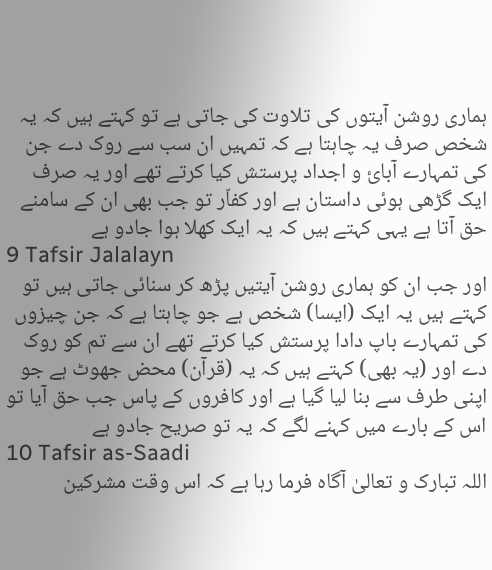ہماری روشن آیتوں کی تلاوت کی جاتی ہے تو کہتے ہیں کہ یہ شخص صرف یہ چاہتا ہے کہ تمہیں ان سب سے روک دے جن کی تمہارے آبائ و اجداد پرستش کیا کرتے تھے اور یہ صرف ایک گڑھی ہوئی داستان ہے اور کفاّر تو جب بھی ان کے سامنے حق آتا ہے یہی کہتے ہیں کہ یہ ایک کھلا ہوا جادو ہے
9 Tafsir Jalalayn
اور جب ان کو ہماری روشن آیتیں پڑھ کر سنائی جاتی ہیں تو کہتے ہیں یہ ایک (ایسا) شخص ہے جو چاہتا ہے کہ جن چیزوں کی تمہارے باپ دادا پرستش کیا کرتے تھے ان سے تم کو روک دے اور (یہ بھی) کہتے ہیں کہ یہ (قرآن) محض جھوٹ ہے جو اپنی طرف سے بنا لیا گیا ہے اور کافروں کے پاس جب حق آیا تو اس کے بارے میں کہنے لگے کہ یہ تو صریح جادو ہے
10 Tafsir as-Saadi
اللہ تبارک و تعالیٰ آگاہ فرما رہا ہے کہ اس وقت مشرکین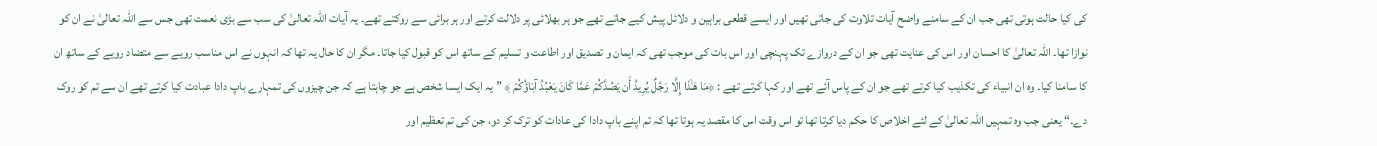کی کیا حالت ہوتی تھی جب ان کے سامنے واضح آیات تلاوت کی جاتی تھیں اور ایسے قطعی براہین و دلائل پیش کیے جاتے تھے جو ہر بھلائی پر دلالت کرتے اور ہر برائی سے روکتے تھے۔ یہ آیات اللہ تعالیٰ کی سب سے بڑی نعمت تھی جس سے اللہ تعالیٰ نے ان کو نوازا تھا۔ اللہ تعالیٰ کا احسان اور اس کی عنایت تھی جو ان کے دروازے تک پہنچی اور اس بات کی موجب تھی کہ ایمان و تصدیق اور اطاعت و تسلیم کے ساتھ اس کو قبول کیا جاتا۔ مگر ان کا حال یہ تھا کہ انہوں نے اس مناسب رویے سے متضاد رویے کے ساتھ ان کا سامنا کیا۔ وہ ان انبیاء کی تکذیب کیا کرتے تھے جو ان کے پاس آئے تھے اور کہا کرتے تھے : ﴿مَا هَـٰذَا إِلَّا رَجُلٌ يُرِيدُ أَن يَصُدَّكُمْ عَمَّا كَانَ يَعْبُدُ آبَاؤُكُمْ ﴾ ” یہ ایک ایسا شخص ہے جو چاہتا ہے کہ جن چیزوں کی تمہارے باپ دادا عبادت کیا کرتے تھے ان سے تم کو روک دے۔“ یعنی جب وہ تمہیں اللہ تعالیٰ کے لئے اخلاص کا حکم دیا کرتا تھا تو اس وقت اس کا مقصد یہ ہوتا تھا کہ تم اپنے باپ دادا کی عادات کو ترک کر دو، جن کی تم تعظیم اور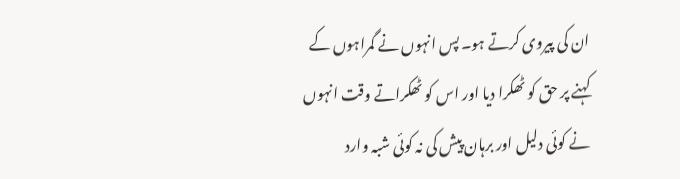ان کی پیروی کرتے ہو۔ پس انہوں نے گمراہوں کے کہنے پر حق کو ٹھکرا دیا اور اس کو ٹھکراتے وقت انہوں نے کوئی دلیل اور برہان پیش کی نہ کوئی شبہ وارد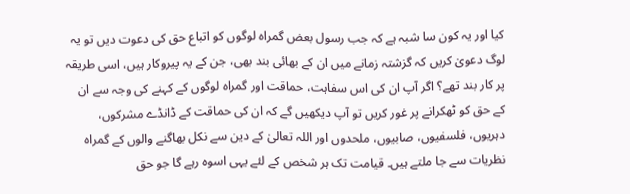کیا اور یہ کون سا شبہ ہے کہ جب رسول بعض گمراہ لوگوں کو اتباع حق کی دعوت دیں تو یہ لوگ دعویٰ کریں کہ گزشتہ زمانے میں ان کے بھائی بند بھی، جن کے یہ پیروکار ہیں، اسی طریقہ پر کار بند تھے؟ اگر آپ ان کی اس سفاہت، حماقت اور گمراہ لوگوں کے کہنے کی وجہ سے ان کے حق کو ٹھکرانے پر غور کریں تو آپ دیکھیں گے کہ ان کی حماقت کے ڈانڈے مشرکوں، دہریوں، فلسفیوں، صابیوں، ملحدوں اور اللہ تعالیٰ کے دین سے نکل بھاگنے والوں کے گمراہ نظریات سے جا ملتے ہیں۔ قیامت تک ہر شخص کے لئے یہی اسوہ رہے گا جو حق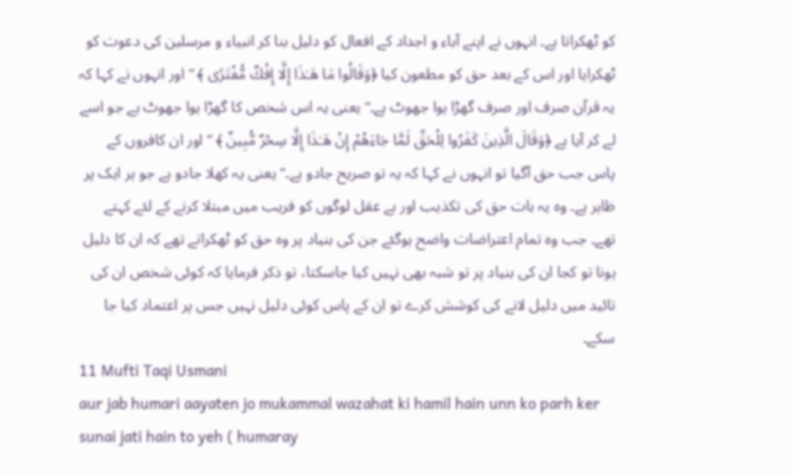کو ٹھکراتا ہے۔ انہوں نے اپنے آباء و اجداد کے افعال کو دلیل بنا کر انبیاء و مرسلین کی دعوت کو ٹھکرایا اور اس کے بعد حق کو مطعون کیا ﴿وَقَالُوا مَا هَـٰذَا إِلَّا إِفْكٌ مُّفْتَرًى ﴾ ” اور انہوں نے کہا کہ یہ قرآن صرف اور صرف گھڑا ہوا جھوٹ ہے۔“ یعنی یہ اس شخص کا گھڑا ہوا جھوٹ ہے جو اسے لے کر آیا ہے ﴿وَقَالَ الَّذِينَ كَفَرُوا لِلْحَقِّ لَمَّا جَاءَهُمْ إِنْ هَـٰذَا إِلَّا سِحْرٌ مُّبِينٌ ﴾ ” اور ان کافروں کے پاس جب حق آگیا تو انہوں نے کہا کہ یہ تو صریح جادو ہے۔“ یعنی یہ کھلا جادو ہے جو ہر ایک پر ظاہر ہے۔ وہ یہ بات حق کی تکذیب اور بے عقل لوگوں کو فریب میں مبتلا کرنے کے لئے کہتے تھے۔ جب وہ تمام اعتراضات واضح ہوگئے جن کی بنیاد پر وہ حق کو ٹھکراتے تھے کہ ان کا دلیل ہونا تو کجا ان کی بنیاد پر تو شبہ بھی نہیں کیا جاسکتا، تو ذکر فرمایا کہ کوئی شخص ان کی تائید میں دلیل لانے کی کوشش کرے تو ان کے پاس کوئی دلیل نہیں جس پر اعتماد کیا جا سکے۔
11 Mufti Taqi Usmani
aur jab humari aayaten jo mukammal wazahat ki hamil hain unn ko parh ker sunai jati hain to yeh ( humaray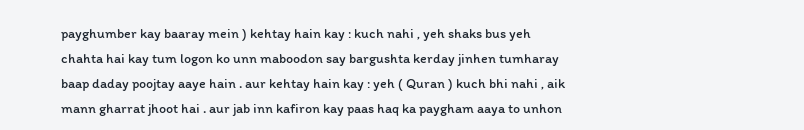payghumber kay baaray mein ) kehtay hain kay : kuch nahi , yeh shaks bus yeh chahta hai kay tum logon ko unn maboodon say bargushta kerday jinhen tumharay baap daday poojtay aaye hain . aur kehtay hain kay : yeh ( Quran ) kuch bhi nahi , aik mann gharrat jhoot hai . aur jab inn kafiron kay paas haq ka paygham aaya to unhon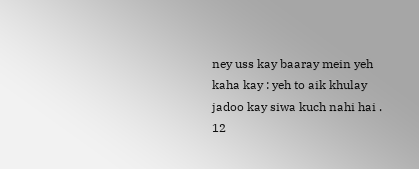ney uss kay baaray mein yeh kaha kay : yeh to aik khulay jadoo kay siwa kuch nahi hai .
12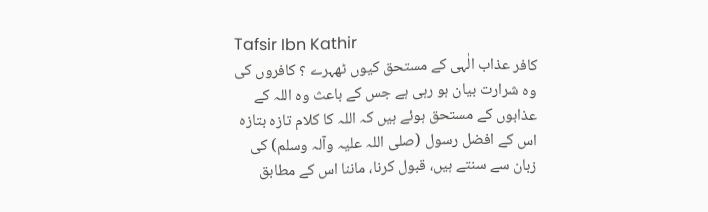Tafsir Ibn Kathir
کافر عذاب الٰہی کے مستحق کیوں ٹھہرے ؟ کافروں کی وہ شرارت بیان ہو رہی ہے جس کے باعث وہ اللہ کے عذابوں کے مستحق ہوئے ہیں کہ اللہ کا کلام تازہ بتازہ اس کے افضل رسول (صلی اللہ علیہ وآلہ وسلم) کی زبان سے سنتے ہیں، قبول کرنا، ماننا اس کے مطابق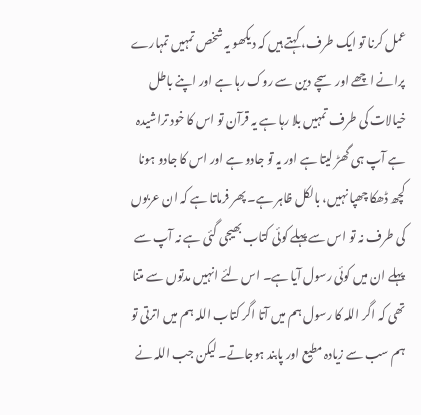عمل کرنا تو ایک طرف، کہتے ہیں کہ دیکھو یہ شخص تمہیں تمہارے پرانے اچھے اور سچے دین سے روک رہا ہے اور اپنے باطل خیالات کی طرف تمہیں بلا رہا ہے یہ قرآن تو اس کا خود تراشیدہ ہے آپ ہی گھڑ لیتا ہے اور یہ تو جادو ہے اور اس کا جادو ہونا کچھ ڈھکا چھپا نہیں، بالکل ظاہر ہے۔ پھر فرماتا ہے کہ ان عربوں کی طرف نہ تو اس سے پہلے کوئی کتاب بھیجی گئی ہے نہ آپ سے پہلے ان میں کوئی رسول آیا ہے۔ اس لئے انہیں مدتوں سے متنا تھی کہ اگر اللہ کا رسول ہم میں آتا اگر کتاب اللہ ہم میں اترتی تو ہم سب سے زیادہ مطیع اور پابند ہوجاتے۔ لیکن جب اللہ نے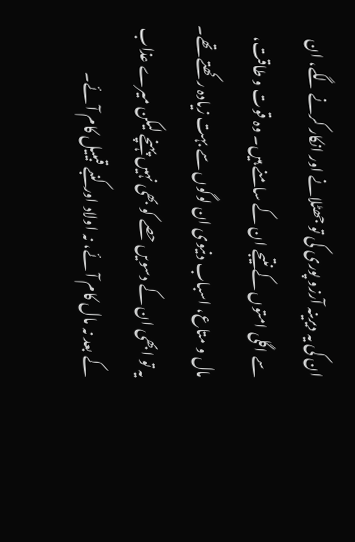ان کی یہ دیرینہ آرزو پوری کی تو جھٹلانے اور انکار کرنے لگے، ان سے اگلی امتوں کے نتیجے ان کے سامنے ہیں۔ وہ قوت و طاقت، مال و متاع، اسباب دنیوی ان لوگوں سے بہت زیادہ رکھتے تھے۔ یہ تو ابھی ان کے دسویں حصے کو بھی نہیں پہنچے لیکن میرے عذاب کے بعد نہ مال کام آئے، نہ اولاد اور کنبے قبییل کام آئے۔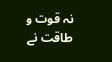نہ قوت و طاقت نے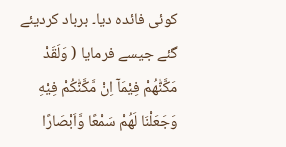کوئی فائدہ دیا۔ برباد کردیئے گئے جیسے فرمایا ( وَلَقَدْ مَكَّنّٰهُمْ فِيْمَآ اِنْ مَّكَّنّٰكُمْ فِيْهِ وَجَعَلْنَا لَهُمْ سَمْعًا وَّاَبْصَارًا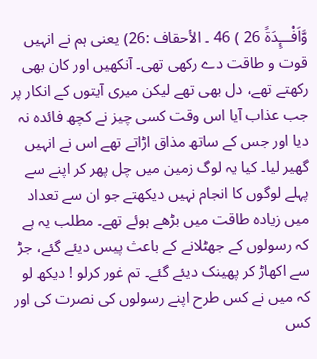وَّاَفْـــِٕدَةً 26 ) 46 ۔ الأحقاف :26) یعنی ہم نے انہیں قوت و طاقت دے رکھی تھی۔ آنکھیں اور کان بھی رکھتے تھے، دل بھی تھے لیکن میری آیتوں کے انکار پر جب عذاب آیا اس وقت کسی چیز نے کچھ فائدہ نہ دیا اور جس کے ساتھ مذاق اڑاتے تھے اس نے انہیں گھیر لیا۔ کیا یہ لوگ زمین میں چل پھر کر اپنے سے پہلے لوگوں کا انجام نہیں دیکھتے جو ان سے تعداد میں زیادہ طاقت میں بڑھے ہوئے تھے۔ مطلب یہ ہے کہ رسولوں کے جھٹلانے کے باعث پیس دیئے گئے، جڑ سے اکھاڑ کر پھینک دیئے گئے۔ تم غور کرلو ! دیکھ لو کہ میں نے کس طرح اپنے رسولوں کی نصرت کی اور کس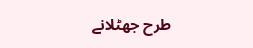طرح جھٹلانے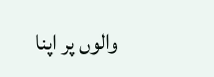والوں پر اپنا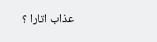عذاب اتارا ؟